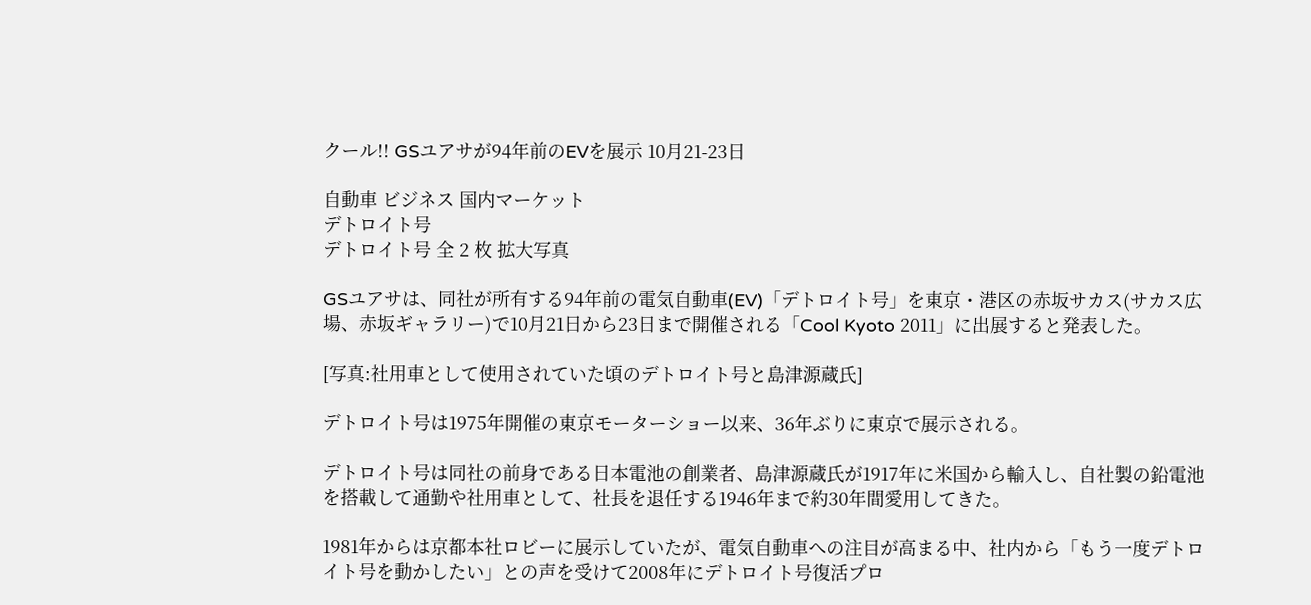クール!! GSユアサが94年前のEVを展示 10月21-23日

自動車 ビジネス 国内マーケット
デトロイト号
デトロイト号 全 2 枚 拡大写真

GSユアサは、同社が所有する94年前の電気自動車(EV)「デトロイト号」を東京・港区の赤坂サカス(サカス広場、赤坂ギャラリー)で10月21日から23日まで開催される「Cool Kyoto 2011」に出展すると発表した。

[写真:社用車として使用されていた頃のデトロイト号と島津源蔵氏]

デトロイト号は1975年開催の東京モーターショー以来、36年ぶりに東京で展示される。

デトロイト号は同社の前身である日本電池の創業者、島津源蔵氏が1917年に米国から輸入し、自社製の鉛電池を搭載して通勤や社用車として、社長を退任する1946年まで約30年間愛用してきた。

1981年からは京都本社ロビーに展示していたが、電気自動車への注目が高まる中、社内から「もう一度デトロイト号を動かしたい」との声を受けて2008年にデトロイト号復活プロ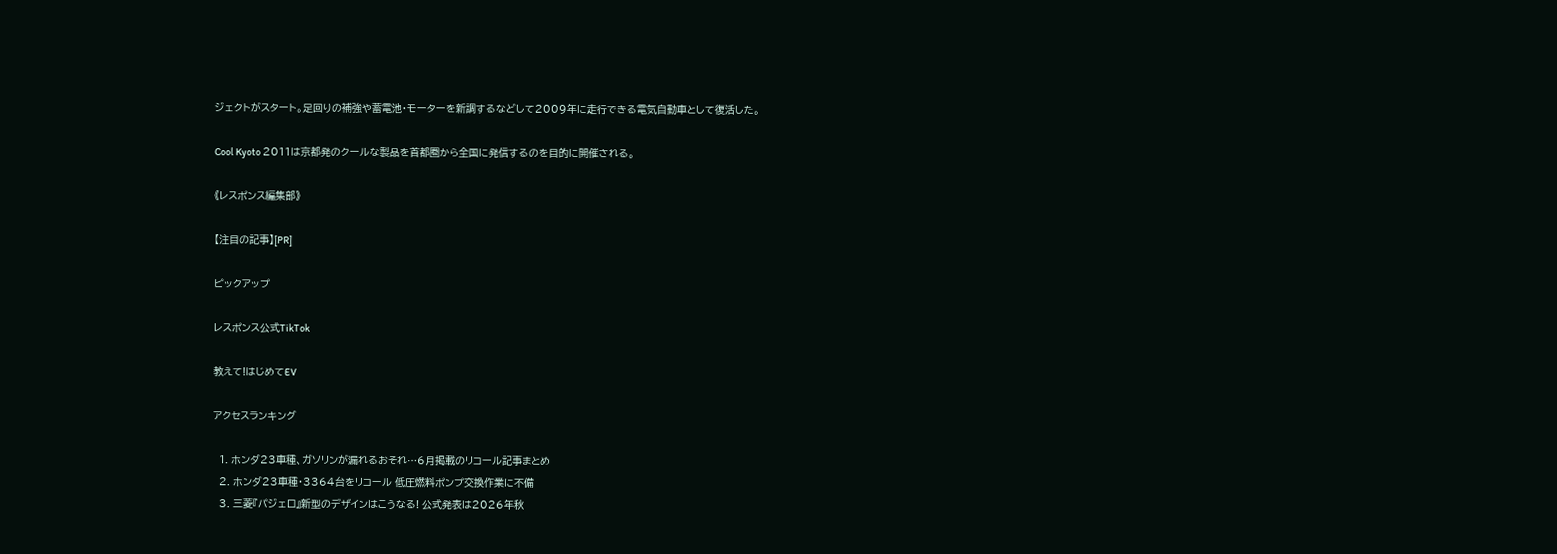ジェクトがスタート。足回りの補強や蓄電池・モーターを新調するなどして2009年に走行できる電気自動車として復活した。

Cool Kyoto 2011は京都発のクールな製品を首都圏から全国に発信するのを目的に開催される。

《レスポンス編集部》

【注目の記事】[PR]

ピックアップ

レスポンス公式TikTok

教えて!はじめてEV

アクセスランキング

  1. ホンダ23車種、ガソリンが漏れるおそれ…6月掲載のリコール記事まとめ
  2. ホンダ23車種・3364台をリコール 低圧燃料ポンプ交換作業に不備
  3. 三菱『パジェロ』新型のデザインはこうなる! 公式発表は2026年秋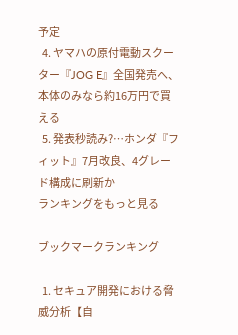予定
  4. ヤマハの原付電動スクーター『JOG E』全国発売へ、本体のみなら約16万円で買える
  5. 発表秒読み?…ホンダ『フィット』7月改良、4グレード構成に刷新か
ランキングをもっと見る

ブックマークランキング

  1. セキュア開発における脅威分析【自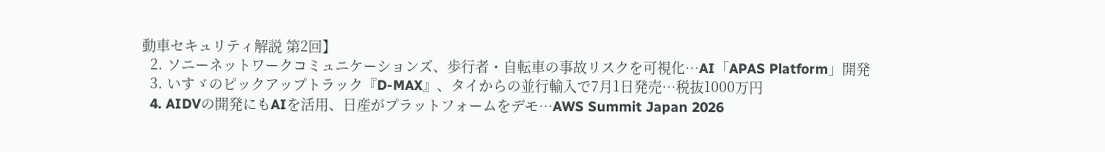動車セキュリティ解説 第2回】
  2. ソニーネットワークコミュニケーションズ、歩行者・自転車の事故リスクを可視化…AI「APAS Platform」開発
  3. いすゞのピックアップトラック『D-MAX』、タイからの並行輸入で7月1日発売…税抜1000万円
  4. AIDVの開発にもAIを活用、日産がプラットフォームをデモ…AWS Summit Japan 2026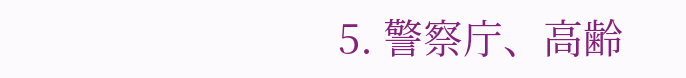5. 警察庁、高齢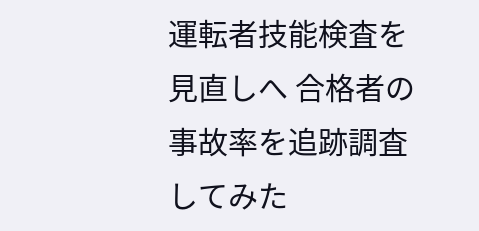運転者技能検査を見直しへ 合格者の事故率を追跡調査してみた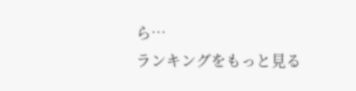ら…
ランキングをもっと見る